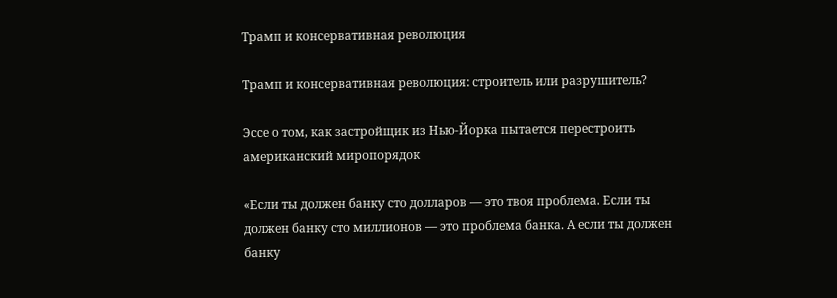Трамп и консервативная революция

Трамп и консервативная революция: строитель или разрушитель?

Эссе о том, как застройщик из Нью-Йорка пытается перестроить американский миропорядок

«Если ты должен банку сто долларов — это твоя проблема. Если ты должен банку сто миллионов — это проблема банка. А если ты должен банку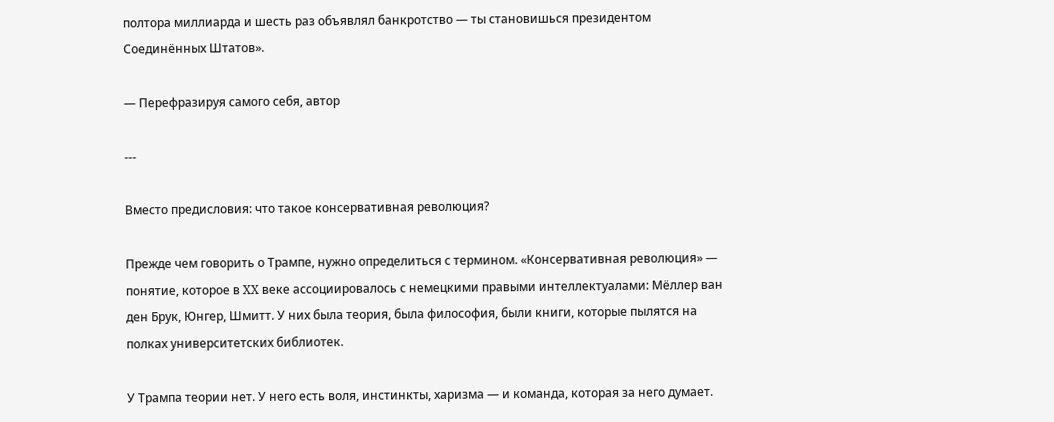полтора миллиарда и шесть раз объявлял банкротство — ты становишься президентом Соединённых Штатов».

— Перефразируя самого себя, автор

---

Вместо предисловия: что такое консервативная революция?

Прежде чем говорить о Трампе, нужно определиться с термином. «Консервативная революция» — понятие, которое в XX веке ассоциировалось с немецкими правыми интеллектуалами: Мёллер ван ден Брук, Юнгер, Шмитт. У них была теория, была философия, были книги, которые пылятся на полках университетских библиотек.

У Трампа теории нет. У него есть воля, инстинкты, харизма — и команда, которая за него думает.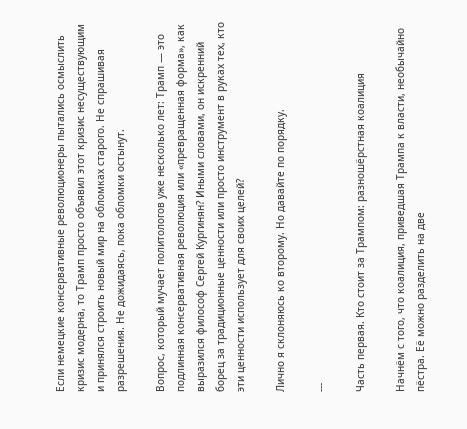Если немецкие консервативные революционеры пытались осмыслить кризис модерна, то Трамп просто объявил этот кризис несуществующим и принялся строить новый мир на обломках старого. Не спрашивая разрешения. Не дожидаясь, пока обломки остынут.

Вопрос, который мучает политологов уже несколько лет: Трамп — это подлинная консервативная революция или «превращенная форма», как выразился философ Сергей Кургинян? Иными словами, он искренний борец за традиционные ценности или просто инструмент в руках тех, кто эти ценности использует для своих целей?

Лично я склоняюсь ко второму. Но давайте по порядку.

---

Часть первая. Кто стоит за Трампом: разношёрстная коалиция

Начнём с того, что коалиция, приведшая Трампа к власти, необычайно пёстра. Её можно разделить на две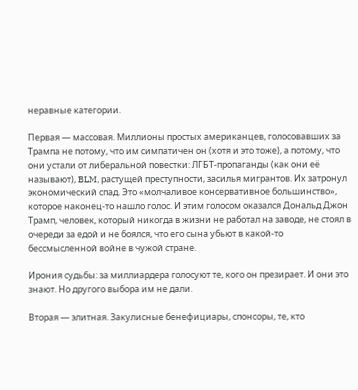неравные категории.

Первая — массовая. Миллионы простых американцев, голосовавших за Трампа не потому, что им симпатичен он (хотя и это тоже), а потому, что они устали от либеральной повестки: ЛГБТ-пропаганды (как они её называют), BLM, растущей преступности, засилья мигрантов. Их затронул экономический спад. Это «молчаливое консервативное большинство», которое наконец-то нашло голос. И этим голосом оказался Дональд Джон Трамп, человек, который никогда в жизни не работал на заводе, не стоял в очереди за едой и не боялся, что его сына убьют в какой-то бессмысленной войне в чужой стране.

Ирония судьбы: за миллиардера голосуют те, кого он презирает. И они это знают. Но другого выбора им не дали.

Вторая — элитная. Закулисные бенефициары, спонсоры, те, кто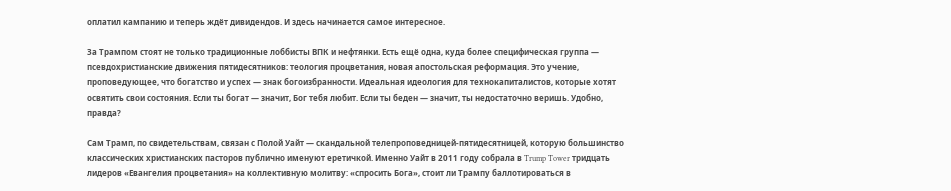оплатил кампанию и теперь ждёт дивидендов. И здесь начинается самое интересное.

За Трампом стоят не только традиционные лоббисты ВПК и нефтянки. Есть ещё одна, куда более специфическая группа — псевдохристианские движения пятидесятников: теология процветания, новая апостольская реформация. Это учение, проповедующее, что богатство и успех — знак богоизбранности. Идеальная идеология для технокапиталистов, которые хотят освятить свои состояния. Если ты богат — значит, Бог тебя любит. Если ты беден — значит, ты недостаточно веришь. Удобно, правда?

Сам Трамп, по свидетельствам, связан с Полой Уайт — скандальной телепроповедницей-пятидесятницей, которую большинство классических христианских пасторов публично именуют еретичкой. Именно Уайт в 2011 году собрала в Trump Tower тридцать лидеров «Евангелия процветания» на коллективную молитву: «спросить Бога», стоит ли Трампу баллотироваться в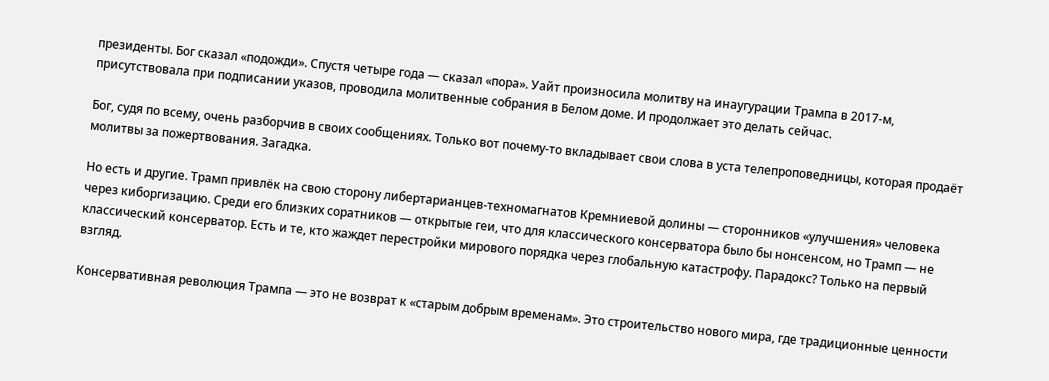президенты. Бог сказал «подожди». Спустя четыре года — сказал «пора». Уайт произносила молитву на инаугурации Трампа в 2017-м, присутствовала при подписании указов, проводила молитвенные собрания в Белом доме. И продолжает это делать сейчас.

Бог, судя по всему, очень разборчив в своих сообщениях. Только вот почему-то вкладывает свои слова в уста телепроповедницы, которая продаёт молитвы за пожертвования. Загадка.

Но есть и другие. Трамп привлёк на свою сторону либертарианцев-техномагнатов Кремниевой долины — сторонников «улучшения» человека через киборгизацию. Среди его близких соратников — открытые геи, что для классического консерватора было бы нонсенсом, но Трамп — не классический консерватор. Есть и те, кто жаждет перестройки мирового порядка через глобальную катастрофу. Парадокс? Только на первый взгляд.

Консервативная революция Трампа — это не возврат к «старым добрым временам». Это строительство нового мира, где традиционные ценности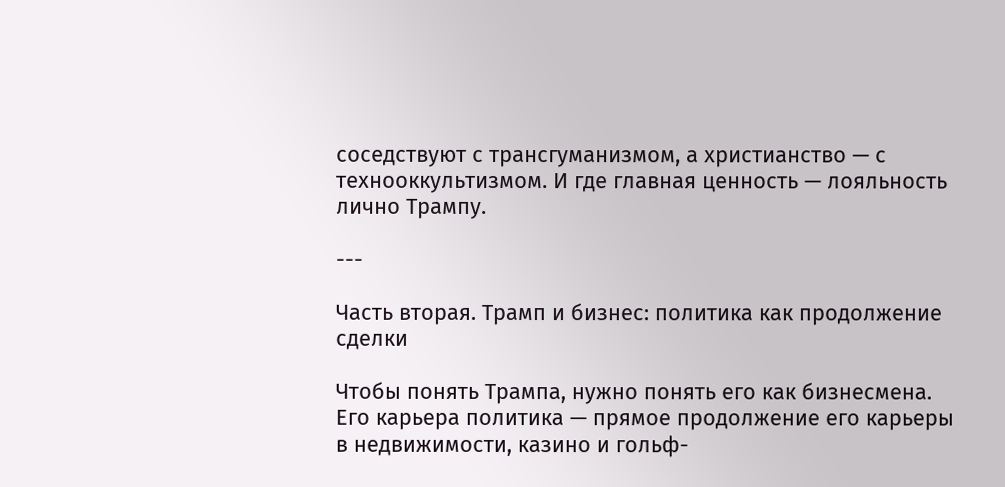соседствуют с трансгуманизмом, а христианство — с технооккультизмом. И где главная ценность — лояльность лично Трампу.

---

Часть вторая. Трамп и бизнес: политика как продолжение сделки

Чтобы понять Трампа, нужно понять его как бизнесмена. Его карьера политика — прямое продолжение его карьеры в недвижимости, казино и гольф-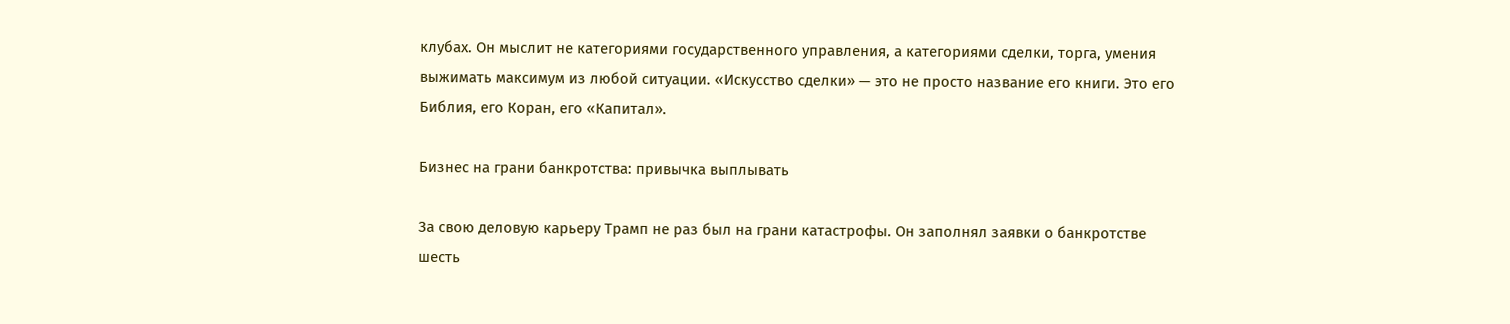клубах. Он мыслит не категориями государственного управления, а категориями сделки, торга, умения выжимать максимум из любой ситуации. «Искусство сделки» — это не просто название его книги. Это его Библия, его Коран, его «Капитал».

Бизнес на грани банкротства: привычка выплывать

За свою деловую карьеру Трамп не раз был на грани катастрофы. Он заполнял заявки о банкротстве шесть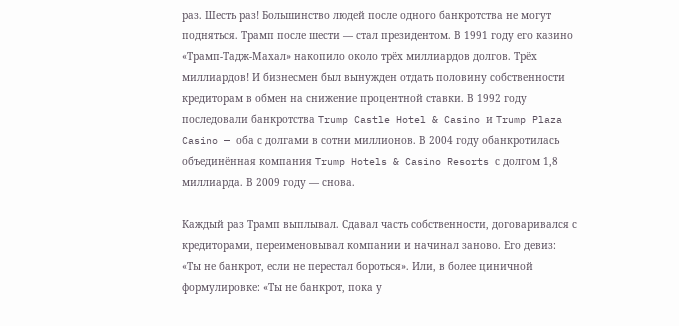раз. Шесть раз! Большинство людей после одного банкротства не могут подняться. Трамп после шести — стал президентом. В 1991 году его казино «Трамп-Тадж-Махал» накопило около трёх миллиардов долгов. Трёх миллиардов! И бизнесмен был вынужден отдать половину собственности кредиторам в обмен на снижение процентной ставки. В 1992 году последовали банкротства Trump Castle Hotel & Casino и Trump Plaza Casino — оба с долгами в сотни миллионов. В 2004 году обанкротилась объединённая компания Trump Hotels & Casino Resorts с долгом 1,8 миллиарда. В 2009 году — снова.

Каждый раз Трамп выплывал. Сдавал часть собственности, договаривался с кредиторами, переименовывал компании и начинал заново. Его девиз: «Ты не банкрот, если не перестал бороться». Или, в более циничной формулировке: «Ты не банкрот, пока у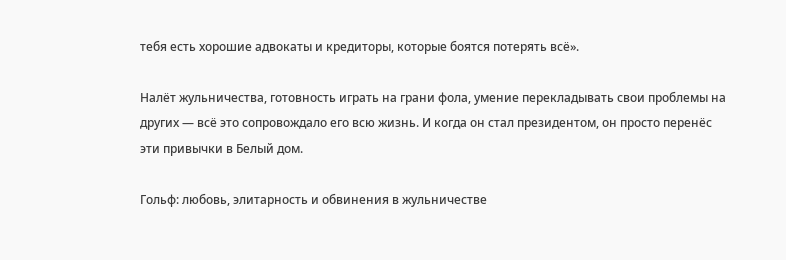тебя есть хорошие адвокаты и кредиторы, которые боятся потерять всё».

Налёт жульничества, готовность играть на грани фола, умение перекладывать свои проблемы на других — всё это сопровождало его всю жизнь. И когда он стал президентом, он просто перенёс эти привычки в Белый дом.

Гольф: любовь, элитарность и обвинения в жульничестве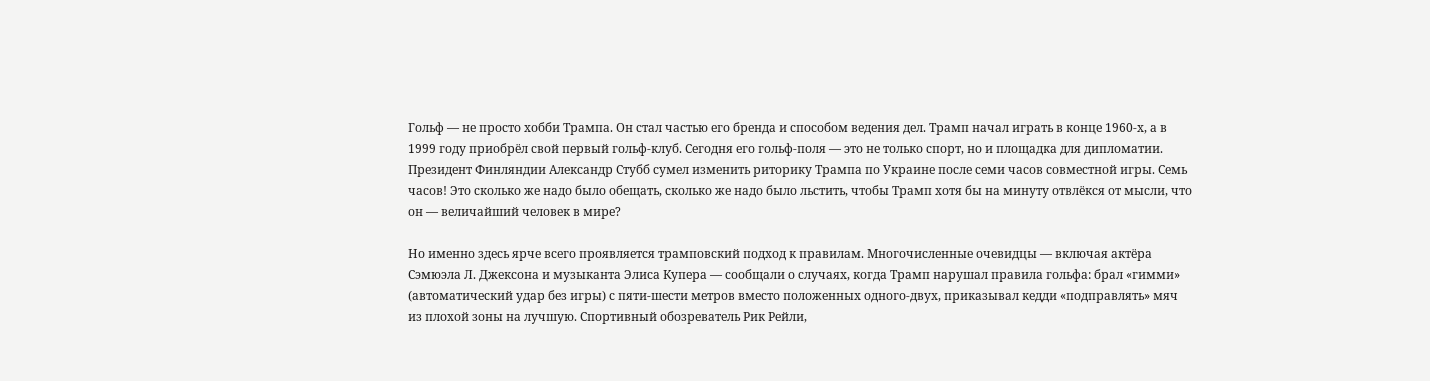Гольф — не просто хобби Трампа. Он стал частью его бренда и способом ведения дел. Трамп начал играть в конце 1960-х, а в 1999 году приобрёл свой первый гольф-клуб. Сегодня его гольф-поля — это не только спорт, но и площадка для дипломатии. Президент Финляндии Александр Стубб сумел изменить риторику Трампа по Украине после семи часов совместной игры. Семь часов! Это сколько же надо было обещать, сколько же надо было льстить, чтобы Трамп хотя бы на минуту отвлёкся от мысли, что он — величайший человек в мире?

Но именно здесь ярче всего проявляется трамповский подход к правилам. Многочисленные очевидцы — включая актёра Сэмюэла Л. Джексона и музыканта Элиса Купера — сообщали о случаях, когда Трамп нарушал правила гольфа: брал «гимми» (автоматический удар без игры) с пяти-шести метров вместо положенных одного-двух, приказывал кедди «подправлять» мяч из плохой зоны на лучшую. Спортивный обозреватель Рик Рейли,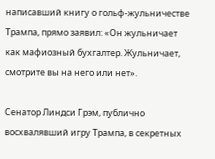написавший книгу о гольф-жульничестве Трампа, прямо заявил: «Он жульничает как мафиозный бухгалтер. Жульничает, смотрите вы на него или нет».

Сенатор Линдси Грэм, публично восхвалявший игру Трампа, в секретных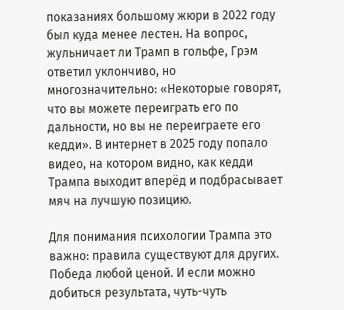показаниях большому жюри в 2022 году был куда менее лестен. На вопрос, жульничает ли Трамп в гольфе, Грэм ответил уклончиво, но многозначительно: «Некоторые говорят, что вы можете переиграть его по дальности, но вы не переиграете его кедди». В интернет в 2025 году попало видео, на котором видно, как кедди Трампа выходит вперёд и подбрасывает мяч на лучшую позицию.

Для понимания психологии Трампа это важно: правила существуют для других. Победа любой ценой. И если можно добиться результата, чуть-чуть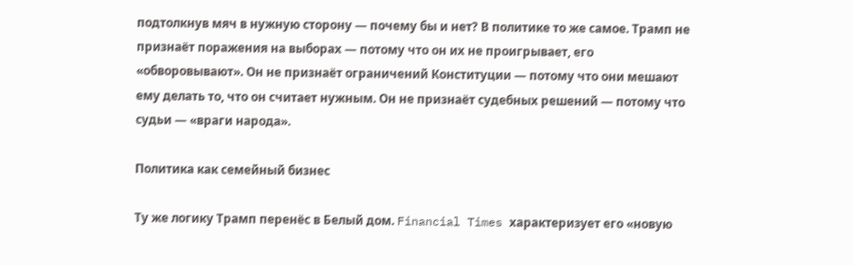подтолкнув мяч в нужную сторону — почему бы и нет? В политике то же самое. Трамп не признаёт поражения на выборах — потому что он их не проигрывает, его «обворовывают». Он не признаёт ограничений Конституции — потому что они мешают ему делать то, что он считает нужным. Он не признаёт судебных решений — потому что судьи — «враги народа».

Политика как семейный бизнес

Ту же логику Трамп перенёс в Белый дом. Financial Times характеризует его «новую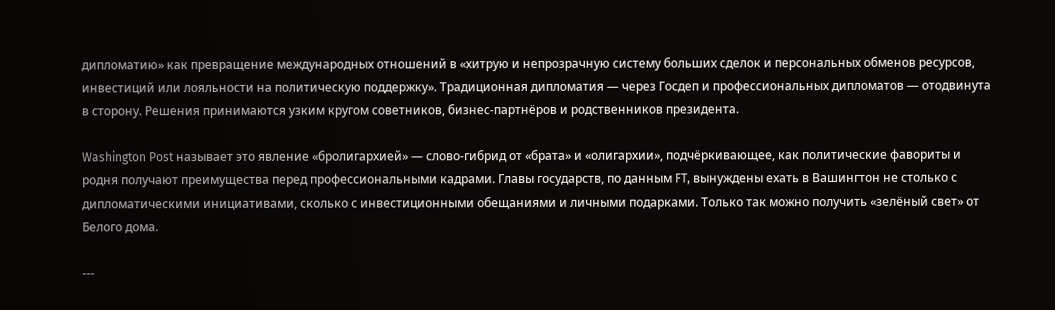дипломатию» как превращение международных отношений в «хитрую и непрозрачную систему больших сделок и персональных обменов ресурсов, инвестиций или лояльности на политическую поддержку». Традиционная дипломатия — через Госдеп и профессиональных дипломатов — отодвинута в сторону. Решения принимаются узким кругом советников, бизнес-партнёров и родственников президента.

Washington Post называет это явление «бролигархией» — слово-гибрид от «брата» и «олигархии», подчёркивающее, как политические фавориты и родня получают преимущества перед профессиональными кадрами. Главы государств, по данным FT, вынуждены ехать в Вашингтон не столько с дипломатическими инициативами, сколько с инвестиционными обещаниями и личными подарками. Только так можно получить «зелёный свет» от Белого дома.

---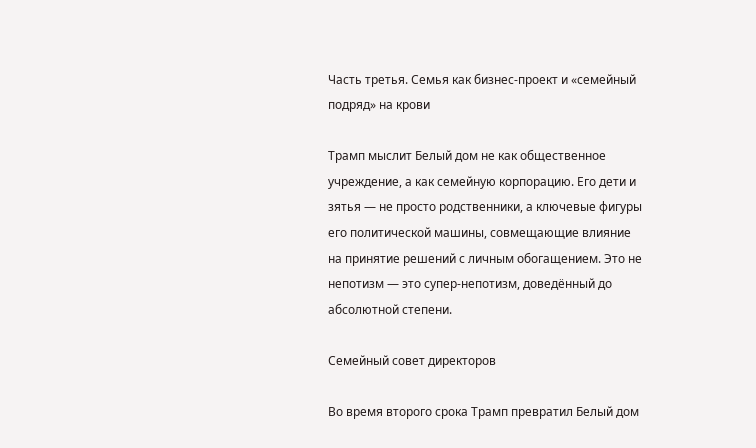Часть третья. Семья как бизнес-проект и «семейный подряд» на крови

Трамп мыслит Белый дом не как общественное учреждение, а как семейную корпорацию. Его дети и зятья — не просто родственники, а ключевые фигуры его политической машины, совмещающие влияние на принятие решений с личным обогащением. Это не непотизм — это супер-непотизм, доведённый до абсолютной степени.

Семейный совет директоров

Во время второго срока Трамп превратил Белый дом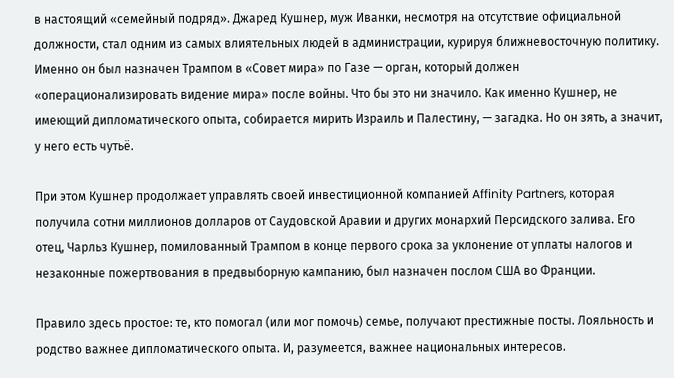в настоящий «семейный подряд». Джаред Кушнер, муж Иванки, несмотря на отсутствие официальной должности, стал одним из самых влиятельных людей в администрации, курируя ближневосточную политику. Именно он был назначен Трампом в «Совет мира» по Газе — орган, который должен «операционализировать видение мира» после войны. Что бы это ни значило. Как именно Кушнер, не имеющий дипломатического опыта, собирается мирить Израиль и Палестину, — загадка. Но он зять, а значит, у него есть чутьё.

При этом Кушнер продолжает управлять своей инвестиционной компанией Affinity Partners, которая получила сотни миллионов долларов от Саудовской Аравии и других монархий Персидского залива. Его отец, Чарльз Кушнер, помилованный Трампом в конце первого срока за уклонение от уплаты налогов и незаконные пожертвования в предвыборную кампанию, был назначен послом США во Франции.

Правило здесь простое: те, кто помогал (или мог помочь) семье, получают престижные посты. Лояльность и родство важнее дипломатического опыта. И, разумеется, важнее национальных интересов.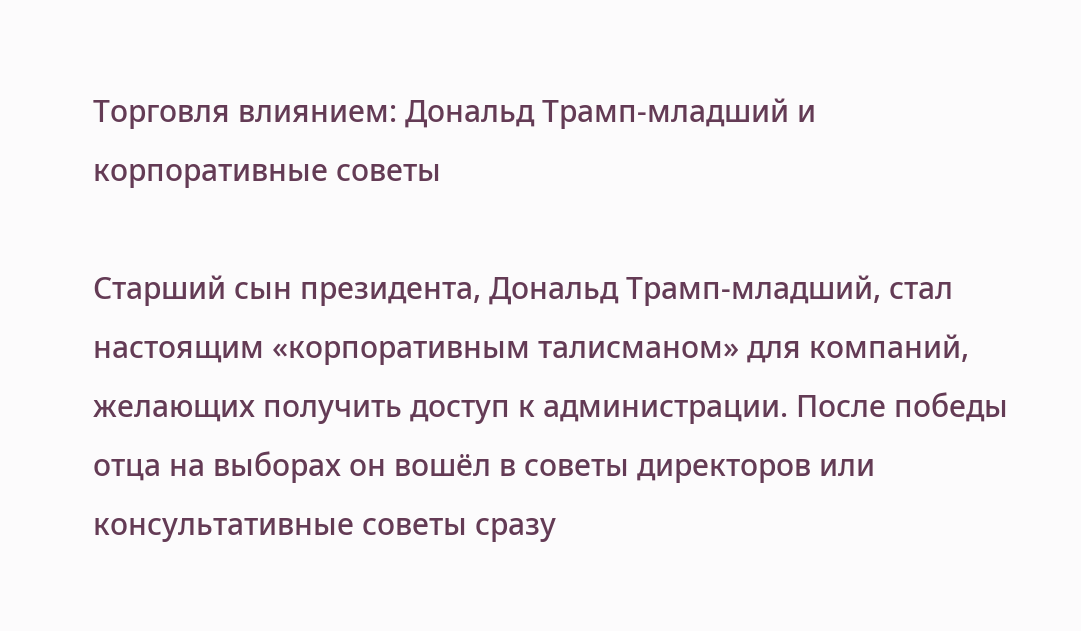Торговля влиянием: Дональд Трамп-младший и корпоративные советы

Старший сын президента, Дональд Трамп-младший, стал настоящим «корпоративным талисманом» для компаний, желающих получить доступ к администрации. После победы отца на выборах он вошёл в советы директоров или консультативные советы сразу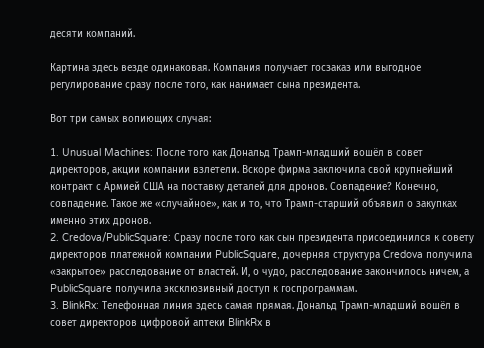десяти компаний.

Картина здесь везде одинаковая. Компания получает госзаказ или выгодное регулирование сразу после того, как нанимает сына президента.

Вот три самых вопиющих случая:

1. Unusual Machines: После того как Дональд Трамп-младший вошёл в совет директоров, акции компании взлетели. Вскоре фирма заключила свой крупнейший контракт с Армией США на поставку деталей для дронов. Совпадение? Конечно, совпадение. Такое же «случайное», как и то, что Трамп-старший объявил о закупках именно этих дронов.
2. Credova/PublicSquare: Сразу после того как сын президента присоединился к совету директоров платежной компании PublicSquare, дочерняя структура Credova получила «закрытое» расследование от властей. И, о чудо, расследование закончилось ничем, а PublicSquare получила эксклюзивный доступ к госпрограммам.
3. BlinkRx: Телефонная линия здесь самая прямая. Дональд Трамп-младший вошёл в совет директоров цифровой аптеки BlinkRx в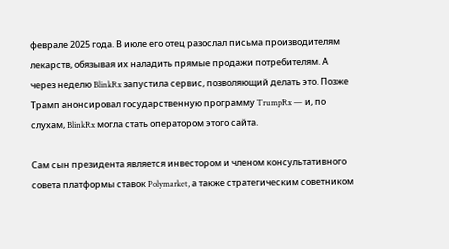феврале 2025 года. В июле его отец разослал письма производителям лекарств, обязывая их наладить прямые продажи потребителям. А через неделю BlinkRx запустила сервис, позволяющий делать это. Позже Трамп анонсировал государственную программу TrumpRx — и, по слухам, BlinkRx могла стать оператором этого сайта.

Сам сын президента является инвестором и членом консультативного совета платформы ставок Polymarket, а также стратегическим советником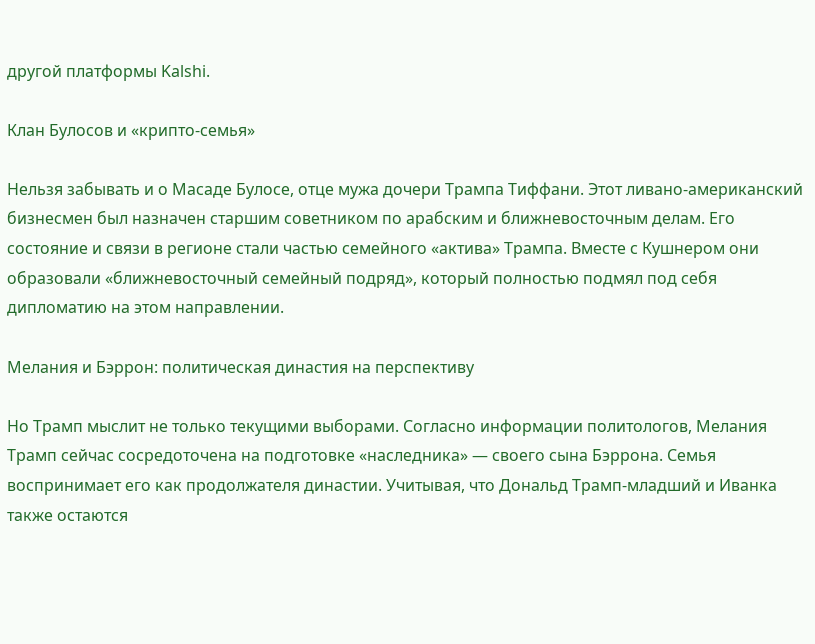другой платформы Kalshi.

Клан Булосов и «крипто-семья»

Нельзя забывать и о Масаде Булосе, отце мужа дочери Трампа Тиффани. Этот ливано-американский бизнесмен был назначен старшим советником по арабским и ближневосточным делам. Его состояние и связи в регионе стали частью семейного «актива» Трампа. Вместе с Кушнером они образовали «ближневосточный семейный подряд», который полностью подмял под себя дипломатию на этом направлении.

Мелания и Бэррон: политическая династия на перспективу

Но Трамп мыслит не только текущими выборами. Согласно информации политологов, Мелания Трамп сейчас сосредоточена на подготовке «наследника» — своего сына Бэррона. Семья воспринимает его как продолжателя династии. Учитывая, что Дональд Трамп-младший и Иванка также остаются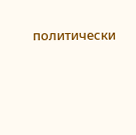политически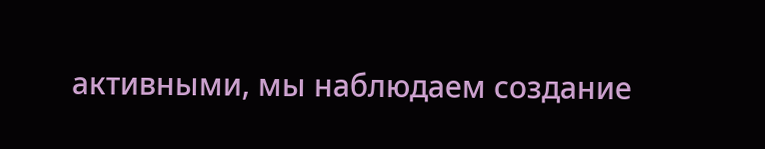активными, мы наблюдаем создание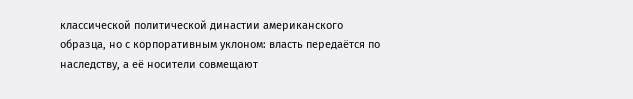классической политической династии американского образца, но с корпоративным уклоном: власть передаётся по наследству, а её носители совмещают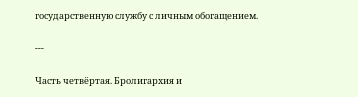государственную службу с личным обогащением.

---

Часть четвёртая. Бролигархия и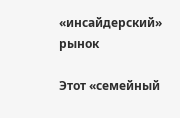«инсайдерский» рынок

Этот «семейный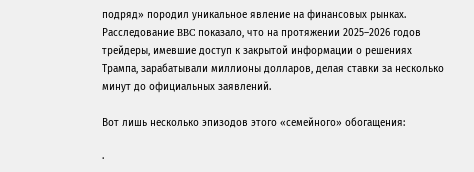подряд» породил уникальное явление на финансовых рынках. Расследование BBC показало, что на протяжении 2025–2026 годов трейдеры, имевшие доступ к закрытой информации о решениях Трампа, зарабатывали миллионы долларов, делая ставки за несколько минут до официальных заявлений.

Вот лишь несколько эпизодов этого «семейного» обогащения:

·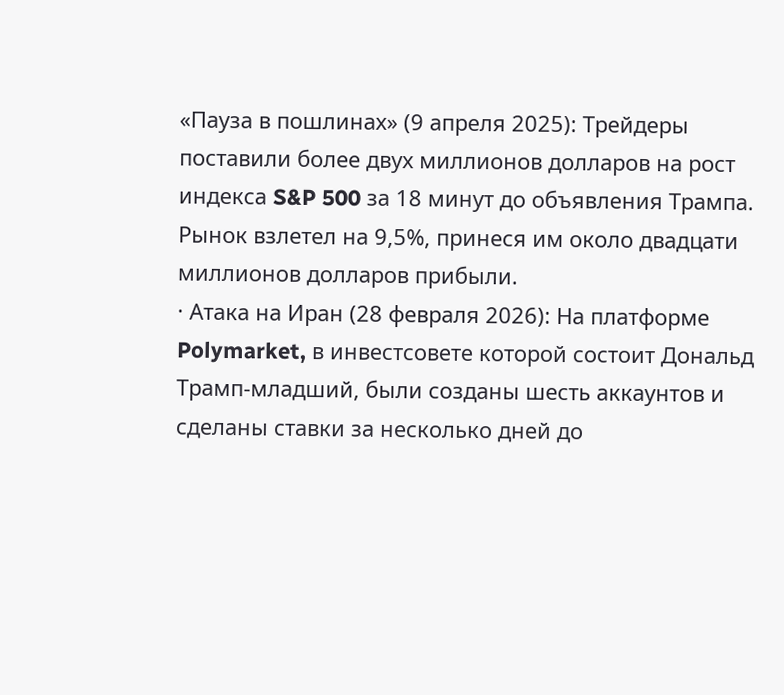«Пауза в пошлинах» (9 апреля 2025): Трейдеры поставили более двух миллионов долларов на рост индекса S&P 500 за 18 минут до объявления Трампа. Рынок взлетел на 9,5%, принеся им около двадцати миллионов долларов прибыли.
· Атака на Иран (28 февраля 2026): На платформе Polymarket, в инвестсовете которой состоит Дональд Трамп-младший, были созданы шесть аккаунтов и сделаны ставки за несколько дней до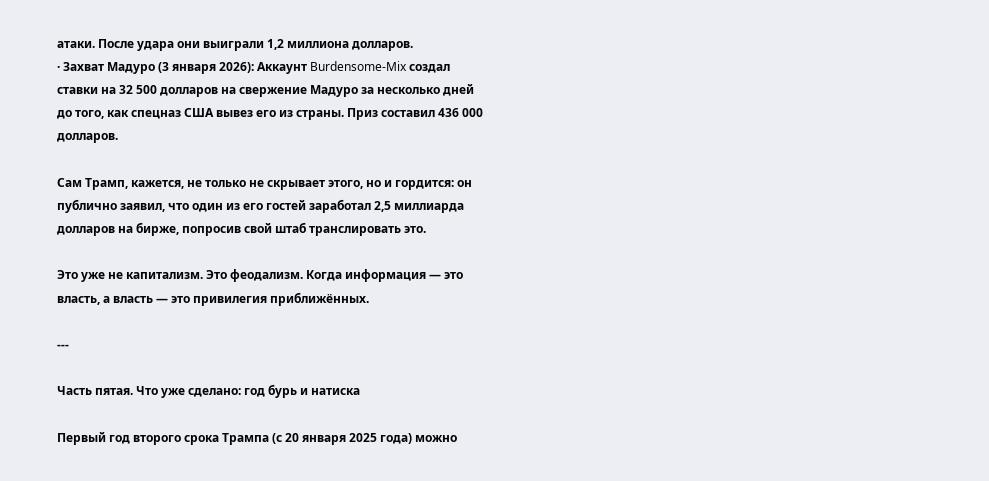атаки. После удара они выиграли 1,2 миллиона долларов.
· Захват Мадуро (3 января 2026): Аккаунт Burdensome-Mix создал ставки на 32 500 долларов на свержение Мадуро за несколько дней до того, как спецназ США вывез его из страны. Приз составил 436 000 долларов.

Сам Трамп, кажется, не только не скрывает этого, но и гордится: он публично заявил, что один из его гостей заработал 2,5 миллиарда долларов на бирже, попросив свой штаб транслировать это.

Это уже не капитализм. Это феодализм. Когда информация — это власть, а власть — это привилегия приближённых.

---

Часть пятая. Что уже сделано: год бурь и натиска

Первый год второго срока Трампа (с 20 января 2025 года) можно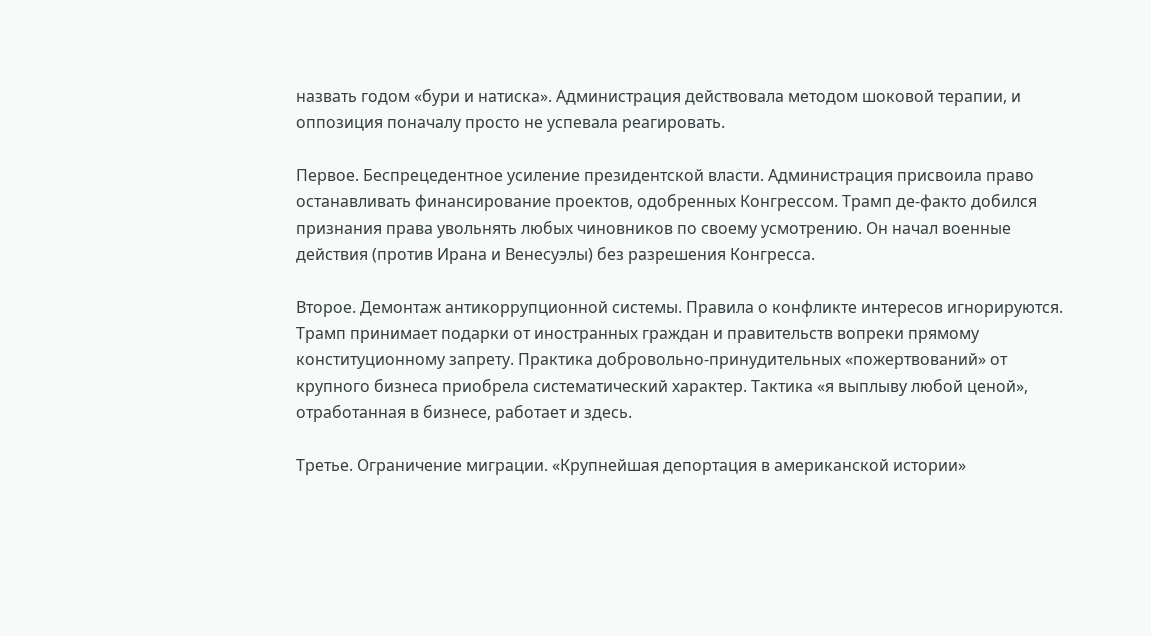назвать годом «бури и натиска». Администрация действовала методом шоковой терапии, и оппозиция поначалу просто не успевала реагировать.

Первое. Беспрецедентное усиление президентской власти. Администрация присвоила право останавливать финансирование проектов, одобренных Конгрессом. Трамп де-факто добился признания права увольнять любых чиновников по своему усмотрению. Он начал военные действия (против Ирана и Венесуэлы) без разрешения Конгресса.

Второе. Демонтаж антикоррупционной системы. Правила о конфликте интересов игнорируются. Трамп принимает подарки от иностранных граждан и правительств вопреки прямому конституционному запрету. Практика добровольно-принудительных «пожертвований» от крупного бизнеса приобрела систематический характер. Тактика «я выплыву любой ценой», отработанная в бизнесе, работает и здесь.

Третье. Ограничение миграции. «Крупнейшая депортация в американской истории»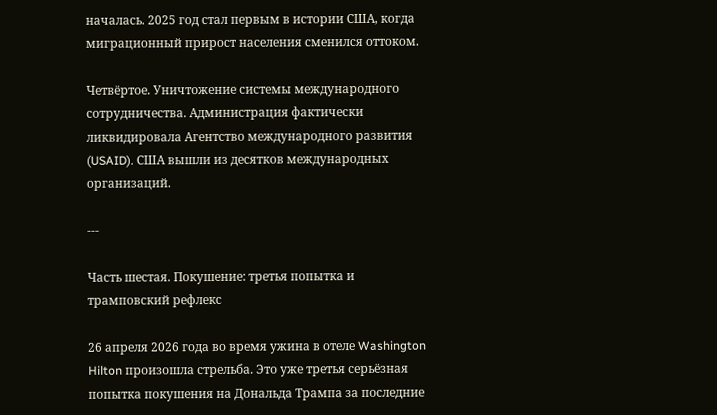началась. 2025 год стал первым в истории США, когда миграционный прирост населения сменился оттоком.

Четвёртое. Уничтожение системы международного сотрудничества. Администрация фактически ликвидировала Агентство международного развития (USAID). США вышли из десятков международных организаций.

---

Часть шестая. Покушение: третья попытка и трамповский рефлекс

26 апреля 2026 года во время ужина в отеле Washington Hilton произошла стрельба. Это уже третья серьёзная попытка покушения на Дональда Трампа за последние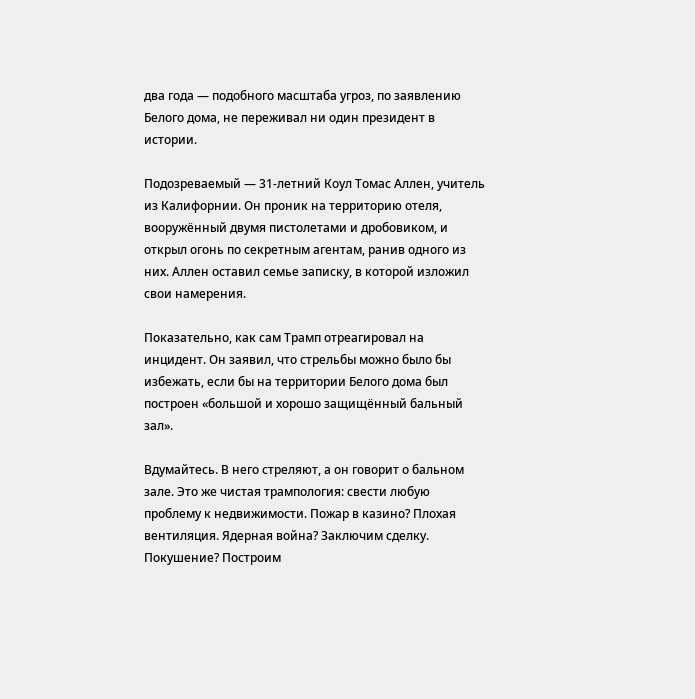два года — подобного масштаба угроз, по заявлению Белого дома, не переживал ни один президент в истории.

Подозреваемый — 31-летний Коул Томас Аллен, учитель из Калифорнии. Он проник на территорию отеля, вооружённый двумя пистолетами и дробовиком, и открыл огонь по секретным агентам, ранив одного из них. Аллен оставил семье записку, в которой изложил свои намерения.

Показательно, как сам Трамп отреагировал на инцидент. Он заявил, что стрельбы можно было бы избежать, если бы на территории Белого дома был построен «большой и хорошо защищённый бальный зал».

Вдумайтесь. В него стреляют, а он говорит о бальном зале. Это же чистая трампология: свести любую проблему к недвижимости. Пожар в казино? Плохая вентиляция. Ядерная война? Заключим сделку. Покушение? Построим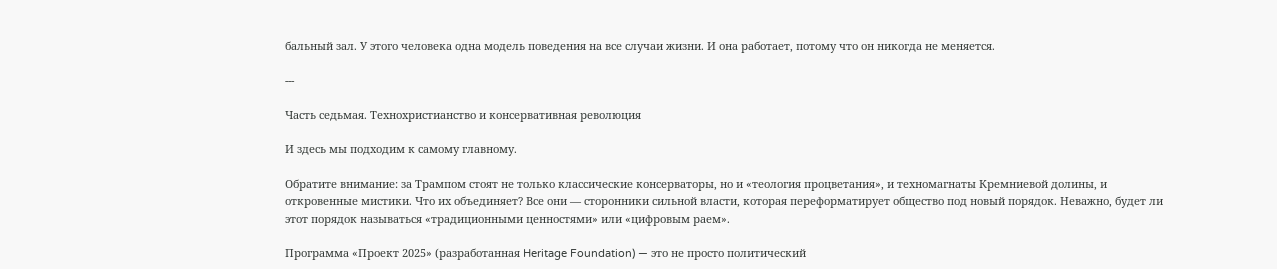бальный зал. У этого человека одна модель поведения на все случаи жизни. И она работает, потому что он никогда не меняется.

---

Часть седьмая. Технохристианство и консервативная революция

И здесь мы подходим к самому главному.

Обратите внимание: за Трампом стоят не только классические консерваторы, но и «теология процветания», и техномагнаты Кремниевой долины, и откровенные мистики. Что их объединяет? Все они — сторонники сильной власти, которая переформатирует общество под новый порядок. Неважно, будет ли этот порядок называться «традиционными ценностями» или «цифровым раем».

Программа «Проект 2025» (разработанная Heritage Foundation) — это не просто политический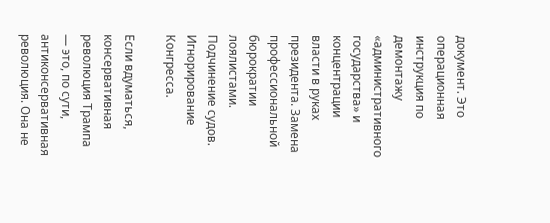документ. Это операционная инструкция по демонтажу «административного государства» и концентрации власти в руках президента. Замена профессиональной бюрократии лоялистами. Подчинение судов. Игнорирование Конгресса.

Если вдуматься, консервативная революция Трампа — это, по сути, антиконсервативная революция. Она не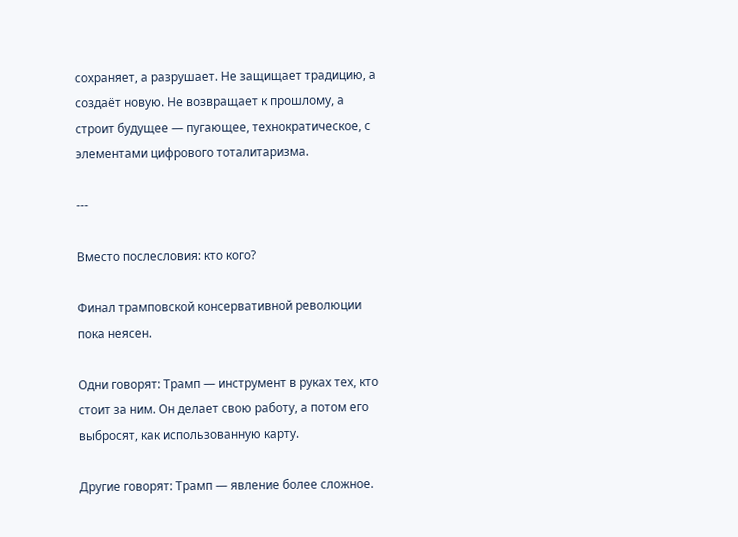сохраняет, а разрушает. Не защищает традицию, а создаёт новую. Не возвращает к прошлому, а строит будущее — пугающее, технократическое, с элементами цифрового тоталитаризма.

---

Вместо послесловия: кто кого?

Финал трамповской консервативной революции пока неясен.

Одни говорят: Трамп — инструмент в руках тех, кто стоит за ним. Он делает свою работу, а потом его выбросят, как использованную карту.

Другие говорят: Трамп — явление более сложное.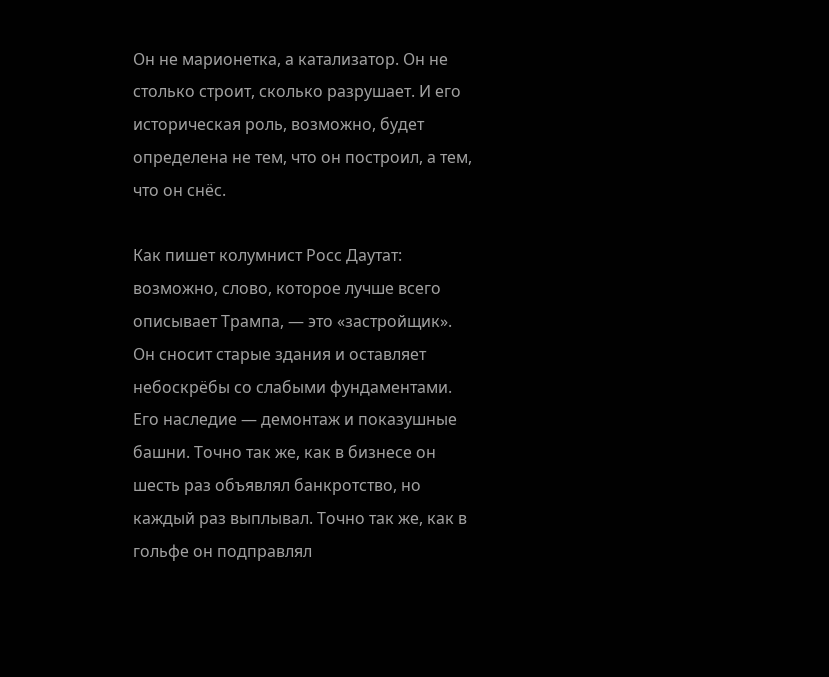Он не марионетка, а катализатор. Он не столько строит, сколько разрушает. И его историческая роль, возможно, будет определена не тем, что он построил, а тем, что он снёс.

Как пишет колумнист Росс Даутат: возможно, слово, которое лучше всего описывает Трампа, — это «застройщик». Он сносит старые здания и оставляет небоскрёбы со слабыми фундаментами. Его наследие — демонтаж и показушные башни. Точно так же, как в бизнесе он шесть раз объявлял банкротство, но каждый раз выплывал. Точно так же, как в гольфе он подправлял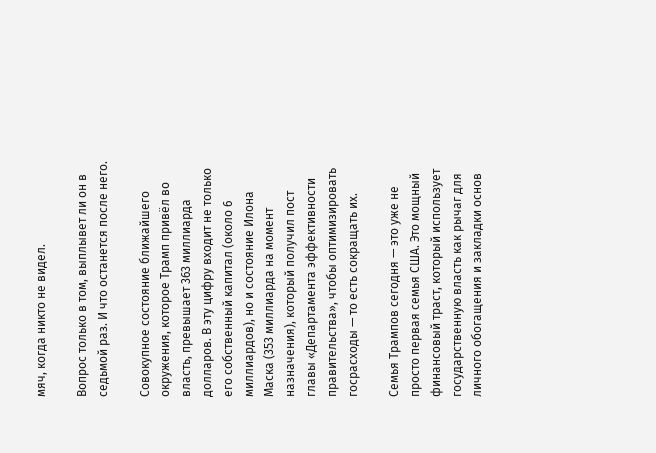мяч, когда никто не видел.

Вопрос только в том, выплывет ли он в седьмой раз. И что останется после него.

Совокупное состояние ближайшего окружения, которое Трамп привёл во власть, превышает 363 миллиарда долларов. В эту цифру входит не только его собственный капитал (около 6 миллиардов), но и состояние Илона Маска (353 миллиарда на момент назначения), который получил пост главы «Департамента эффективности правительства», чтобы оптимизировать госрасходы — то есть сокращать их.

Семья Трампов сегодня — это уже не просто первая семья США. Это мощный финансовый траст, который использует государственную власть как рычаг для личного обогащения и закладки основ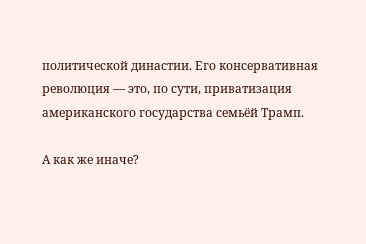политической династии. Его консервативная революция — это, по сути, приватизация американского государства семьёй Трамп.

А как же иначе?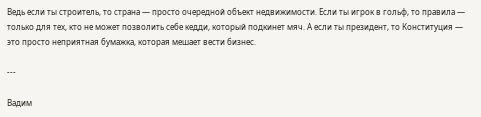Ведь если ты строитель, то страна — просто очередной объект недвижимости. Если ты игрок в гольф, то правила — только для тех, кто не может позволить себе кедди, который подкинет мяч. А если ты президент, то Конституция — это просто неприятная бумажка, которая мешает вести бизнес.

---

Вадим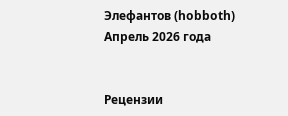Элефантов (hobboth)
Апрель 2026 года


Рецензии